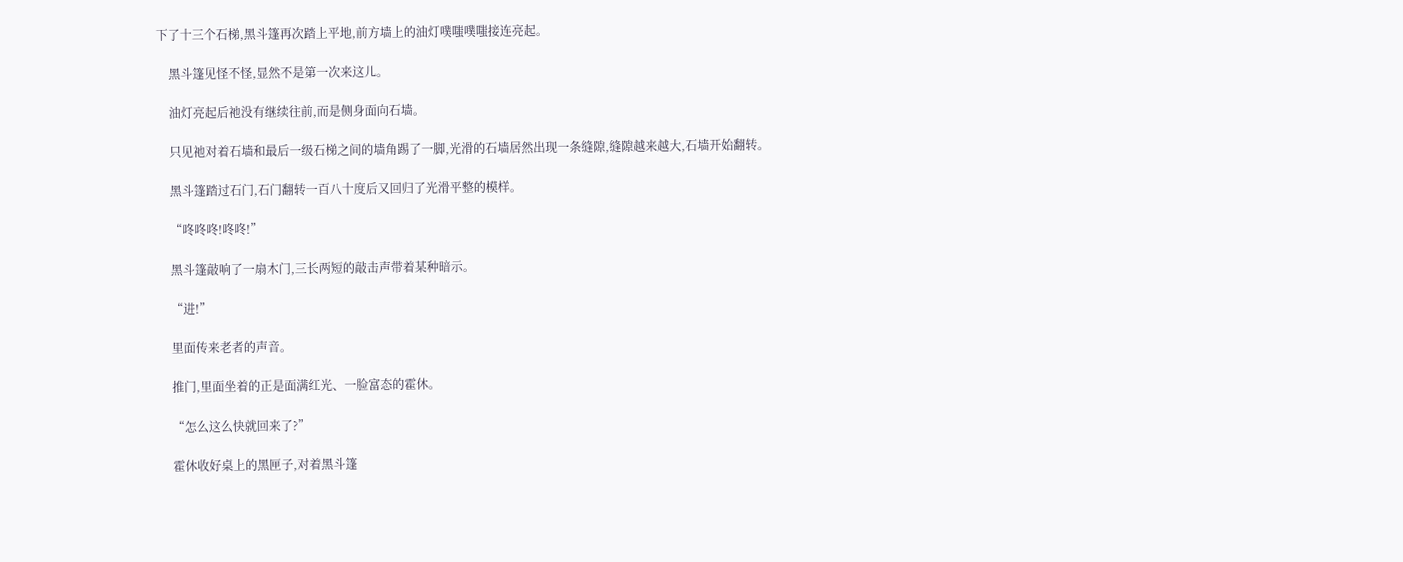下了十三个石梯,黑斗篷再次踏上平地,前方墙上的油灯噗嗤噗嗤接连亮起。

    黑斗篷见怪不怪,显然不是第一次来这儿。

    油灯亮起后祂没有继续往前,而是侧身面向石墙。

    只见祂对着石墙和最后一级石梯之间的墙角踢了一脚,光滑的石墙居然出现一条缝隙,缝隙越来越大,石墙开始翻转。

    黑斗篷踏过石门,石门翻转一百八十度后又回归了光滑平整的模样。

    “咚咚咚!咚咚!”

    黑斗篷敲响了一扇木门,三长两短的敲击声带着某种暗示。

    “进!”

    里面传来老者的声音。

    推门,里面坐着的正是面满红光、一脸富态的霍休。

    “怎么这么快就回来了?”

    霍休收好桌上的黑匣子,对着黑斗篷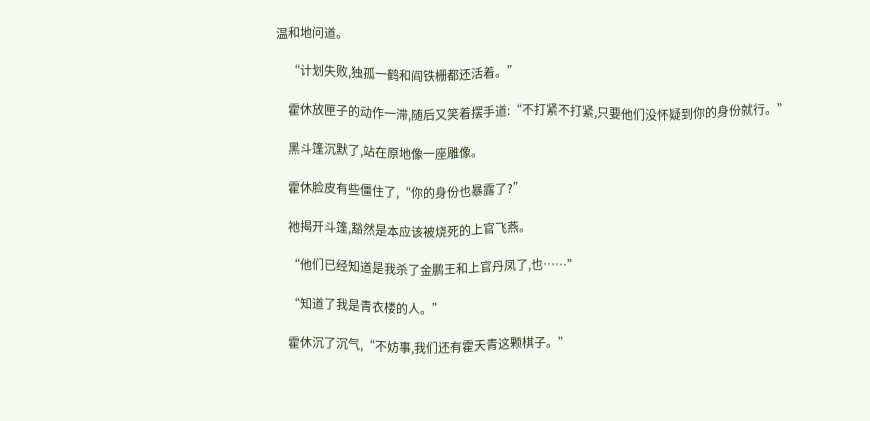温和地问道。

    “计划失败,独孤一鹤和阎铁栅都还活着。”

    霍休放匣子的动作一滞,随后又笑着摆手道:“不打紧不打紧,只要他们没怀疑到你的身份就行。”

    黑斗篷沉默了,站在原地像一座雕像。

    霍休脸皮有些僵住了,“你的身份也暴露了?”

    祂揭开斗篷,豁然是本应该被烧死的上官飞燕。

    “他们已经知道是我杀了金鹏王和上官丹凤了,也……”

    “知道了我是青衣楼的人。”

    霍休沉了沉气,“不妨事,我们还有霍天青这颗棋子。”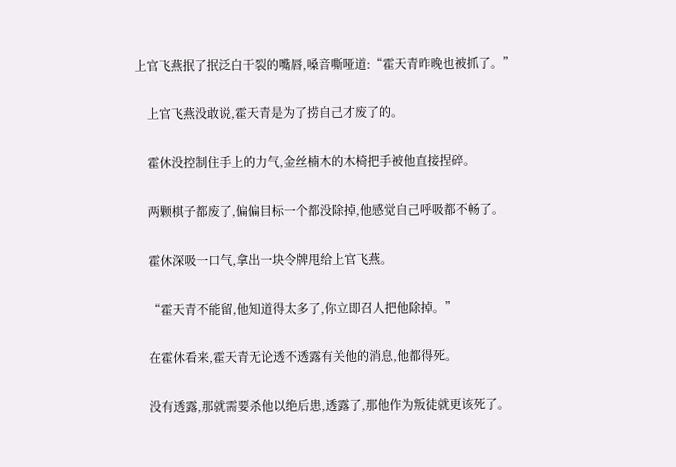上官飞燕抿了抿泛白干裂的嘴唇,嗓音嘶哑道:“霍天青昨晚也被抓了。”

    上官飞燕没敢说,霍天青是为了捞自己才废了的。

    霍休没控制住手上的力气,金丝楠木的木椅把手被他直接捏碎。

    两颗棋子都废了,偏偏目标一个都没除掉,他感觉自己呼吸都不畅了。

    霍休深吸一口气,拿出一块令牌甩给上官飞燕。

    “霍天青不能留,他知道得太多了,你立即召人把他除掉。”

    在霍休看来,霍天青无论透不透露有关他的消息,他都得死。

    没有透露,那就需要杀他以绝后患,透露了,那他作为叛徒就更该死了。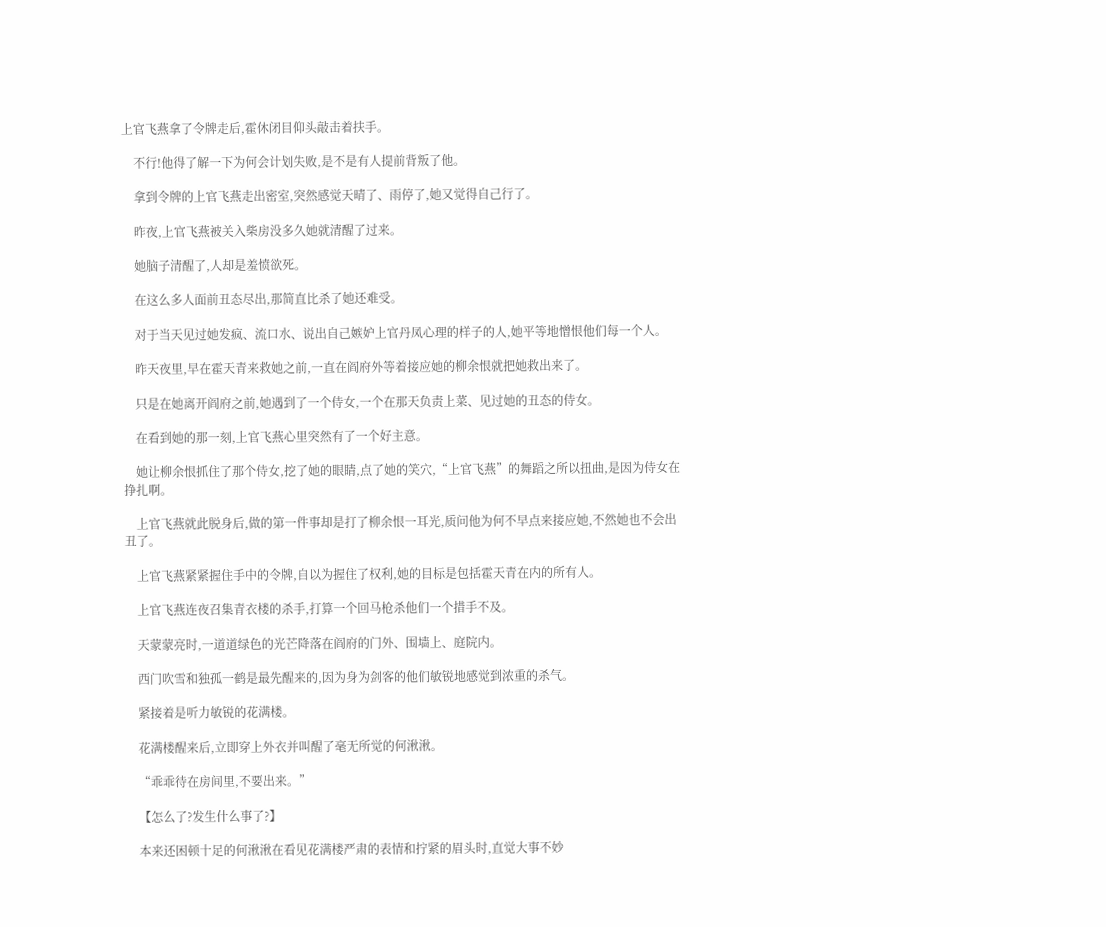上官飞燕拿了令牌走后,霍休闭目仰头敲击着扶手。

    不行!他得了解一下为何会计划失败,是不是有人提前背叛了他。

    拿到令牌的上官飞燕走出密室,突然感觉天晴了、雨停了,她又觉得自己行了。

    昨夜,上官飞燕被关入柴房没多久她就清醒了过来。

    她脑子清醒了,人却是羞愤欲死。

    在这么多人面前丑态尽出,那简直比杀了她还难受。

    对于当天见过她发疯、流口水、说出自己嫉妒上官丹凤心理的样子的人,她平等地憎恨他们每一个人。

    昨天夜里,早在霍天青来救她之前,一直在阎府外等着接应她的柳余恨就把她救出来了。

    只是在她离开阎府之前,她遇到了一个侍女,一个在那天负责上菜、见过她的丑态的侍女。

    在看到她的那一刻,上官飞燕心里突然有了一个好主意。

    她让柳余恨抓住了那个侍女,挖了她的眼睛,点了她的笑穴,“上官飞燕”的舞蹈之所以扭曲,是因为侍女在挣扎啊。

    上官飞燕就此脱身后,做的第一件事却是打了柳余恨一耳光,质问他为何不早点来接应她,不然她也不会出丑了。

    上官飞燕紧紧握住手中的令牌,自以为握住了权利,她的目标是包括霍天青在内的所有人。

    上官飞燕连夜召集青衣楼的杀手,打算一个回马枪杀他们一个措手不及。

    天蒙蒙亮时,一道道绿色的光芒降落在阎府的门外、围墙上、庭院内。

    西门吹雪和独孤一鹤是最先醒来的,因为身为剑客的他们敏锐地感觉到浓重的杀气。

    紧接着是听力敏锐的花满楼。

    花满楼醒来后,立即穿上外衣并叫醒了毫无所觉的何湫湫。

    “乖乖待在房间里,不要出来。”

    【怎么了?发生什么事了?】

    本来还困顿十足的何湫湫在看见花满楼严肃的表情和拧紧的眉头时,直觉大事不妙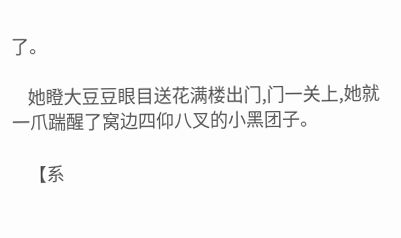了。

    她瞪大豆豆眼目送花满楼出门,门一关上,她就一爪踹醒了窝边四仰八叉的小黑团子。

    【系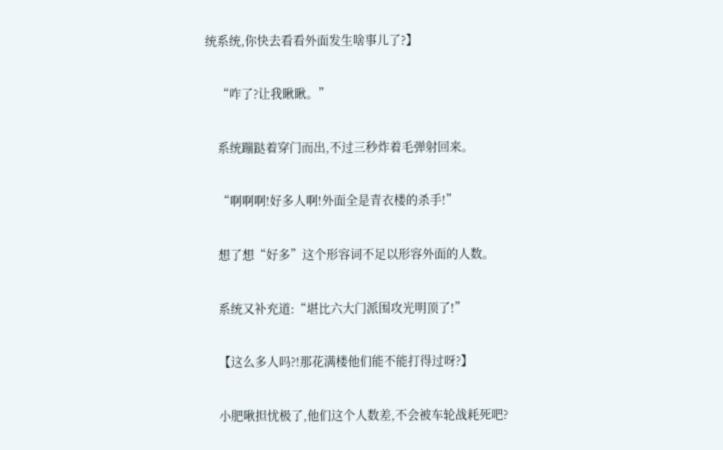统系统,你快去看看外面发生啥事儿了?】

    “咋了?让我瞅瞅。”

    系统蹦跶着穿门而出,不过三秒炸着毛弹射回来。

    “啊啊啊!好多人啊!外面全是青衣楼的杀手!”

    想了想“好多”这个形容词不足以形容外面的人数。

    系统又补充道:“堪比六大门派围攻光明顶了!”

    【这么多人吗?!那花满楼他们能不能打得过呀?】

    小肥啾担忧极了,他们这个人数差,不会被车轮战耗死吧?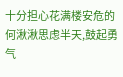十分担心花满楼安危的何湫湫思虑半天,鼓起勇气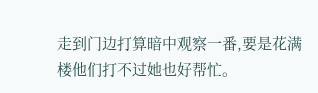走到门边打算暗中观察一番,要是花满楼他们打不过她也好帮忙。